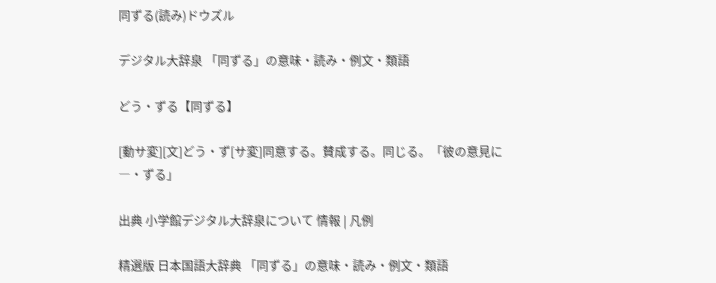同ずる(読み)ドウズル

デジタル大辞泉 「同ずる」の意味・読み・例文・類語

どう・ずる【同ずる】

[動サ変][文]どう・ず[サ変]同意する。賛成する。同じる。「彼の意見に―・ずる」

出典 小学館デジタル大辞泉について 情報 | 凡例

精選版 日本国語大辞典 「同ずる」の意味・読み・例文・類語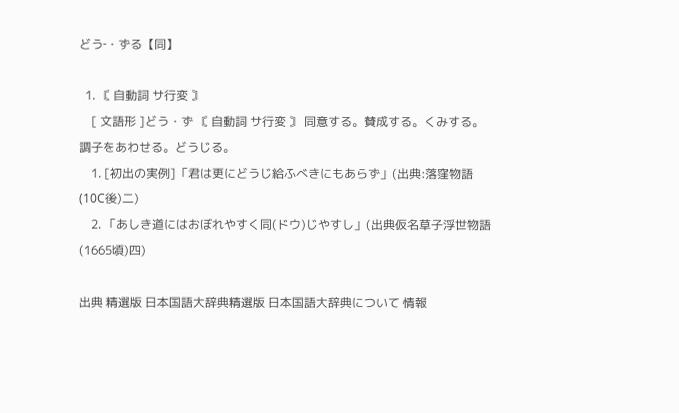どう‐・ずる【同】

  1. 〘 自動詞 サ行変 〙
    [ 文語形 ]どう・ず 〘 自動詞 サ行変 〙 同意する。賛成する。くみする。調子をあわせる。どうじる。
    1. [初出の実例]「君は更にどうじ給ふべきにもあらず」(出典:落窪物語(10C後)二)
    2. 「あしき道にはおぼれやすく同(ドウ)じやすし」(出典仮名草子浮世物語(1665頃)四)

出典 精選版 日本国語大辞典精選版 日本国語大辞典について 情報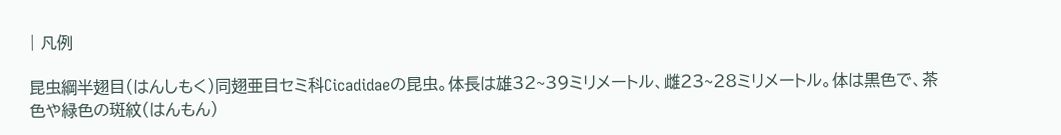| 凡例

昆虫綱半翅目(はんしもく)同翅亜目セミ科Cicadidaeの昆虫。体長は雄32~39ミリメートル、雌23~28ミリメートル。体は黒色で、茶色や緑色の斑紋(はんもん)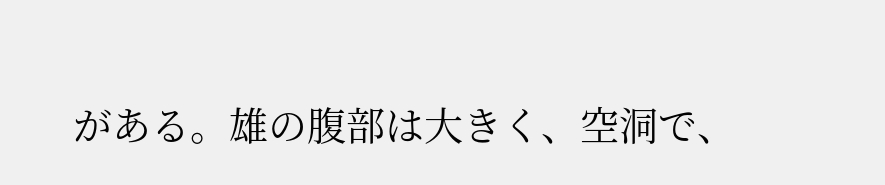がある。雄の腹部は大きく、空洞で、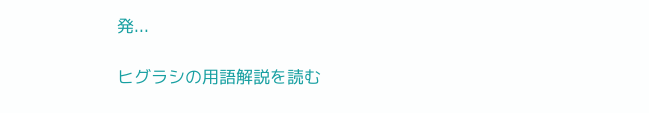発...

ヒグラシの用語解説を読む